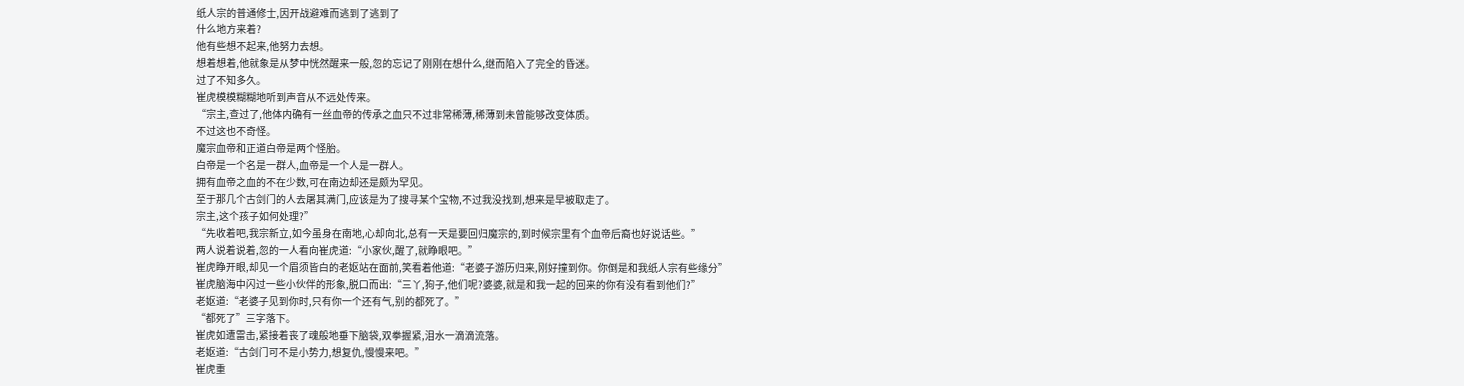纸人宗的普通修士,因开战避难而逃到了逃到了
什么地方来着?
他有些想不起来,他努力去想。
想着想着,他就象是从梦中恍然醒来一般,忽的忘记了刚刚在想什么,继而陷入了完全的昏迷。
过了不知多久。
崔虎模模糊糊地听到声音从不远处传来。
“宗主,查过了,他体内确有一丝血帝的传承之血只不过非常稀薄,稀薄到未曾能够改变体质。
不过这也不奇怪。
魔宗血帝和正道白帝是两个怪胎。
白帝是一个名是一群人,血帝是一个人是一群人。
拥有血帝之血的不在少数,可在南边却还是颇为罕见。
至于那几个古剑门的人去屠其满门,应该是为了搜寻某个宝物,不过我没找到,想来是早被取走了。
宗主,这个孩子如何处理?”
“先收着吧,我宗新立,如今虽身在南地,心却向北,总有一天是要回归魔宗的,到时候宗里有个血帝后裔也好说话些。”
两人说着说着,忽的一人看向崔虎道:“小家伙,醒了,就睁眼吧。”
崔虎睁开眼,却见一个眉须皆白的老妪站在面前,笑看着他道:“老婆子游历归来,刚好撞到你。你倒是和我纸人宗有些缘分”
崔虎脑海中闪过一些小伙伴的形象,脱口而出:“三丫,狗子,他们呢?婆婆,就是和我一起的回来的你有没有看到他们?”
老妪道:“老婆子见到你时,只有你一个还有气,别的都死了。”
“都死了”三字落下。
崔虎如遭雷击,紧接着丧了魂般地垂下脑袋,双拳握紧,泪水一滴滴流落。
老妪道:“古剑门可不是小势力,想复仇,慢慢来吧。”
崔虎重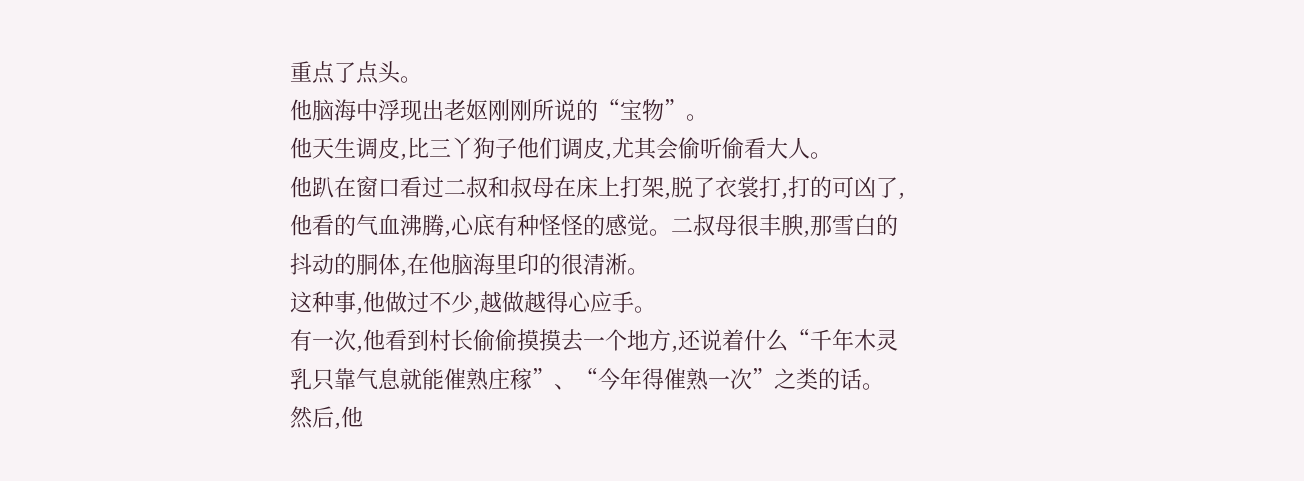重点了点头。
他脑海中浮现出老妪刚刚所说的“宝物”。
他天生调皮,比三丫狗子他们调皮,尤其会偷听偷看大人。
他趴在窗口看过二叔和叔母在床上打架,脱了衣裳打,打的可凶了,他看的气血沸腾,心底有种怪怪的感觉。二叔母很丰腴,那雪白的抖动的胴体,在他脑海里印的很清淅。
这种事,他做过不少,越做越得心应手。
有一次,他看到村长偷偷摸摸去一个地方,还说着什么“千年木灵乳只靠气息就能催熟庄稼”、“今年得催熟一次”之类的话。
然后,他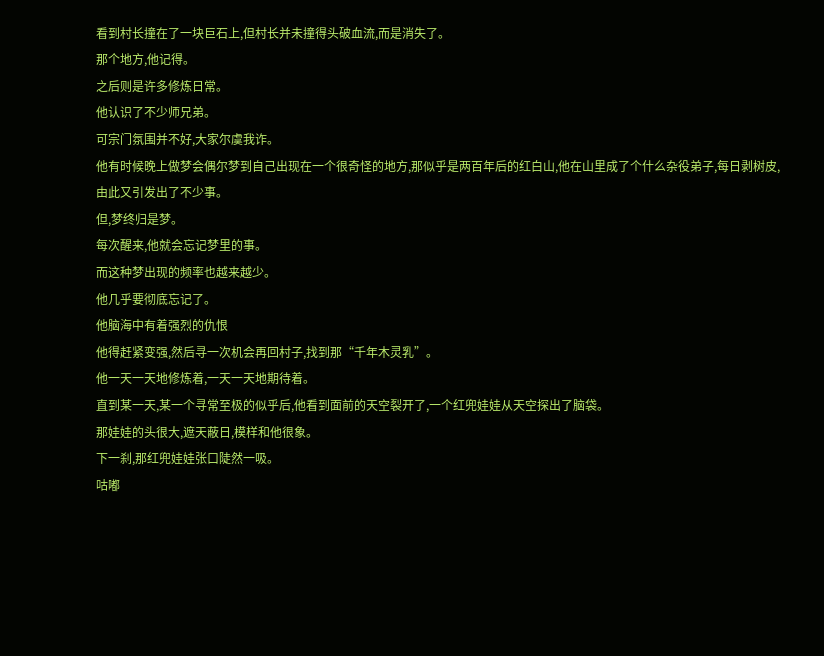看到村长撞在了一块巨石上,但村长并未撞得头破血流,而是消失了。
那个地方,他记得。
之后则是许多修炼日常。
他认识了不少师兄弟。
可宗门氛围并不好,大家尔虞我诈。
他有时候晚上做梦会偶尔梦到自己出现在一个很奇怪的地方,那似乎是两百年后的红白山,他在山里成了个什么杂役弟子,每日剥树皮,由此又引发出了不少事。
但,梦终归是梦。
每次醒来,他就会忘记梦里的事。
而这种梦出现的频率也越来越少。
他几乎要彻底忘记了。
他脑海中有着强烈的仇恨
他得赶紧变强,然后寻一次机会再回村子,找到那“千年木灵乳”。
他一天一天地修炼着,一天一天地期待着。
直到某一天,某一个寻常至极的似乎后,他看到面前的天空裂开了,一个红兜娃娃从天空探出了脑袋。
那娃娃的头很大,遮天蔽日,模样和他很象。
下一刹,那红兜娃娃张口陡然一吸。
咕嘟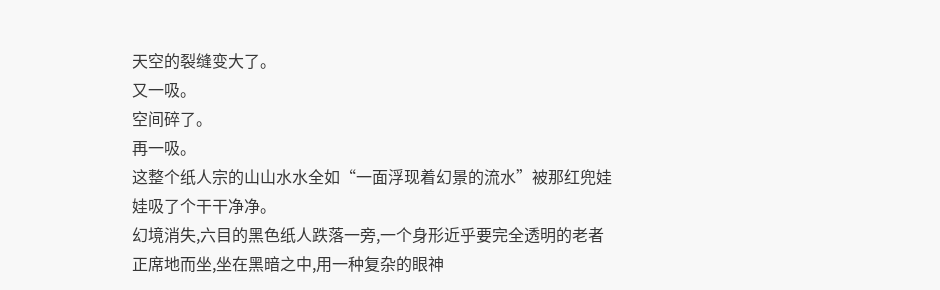天空的裂缝变大了。
又一吸。
空间碎了。
再一吸。
这整个纸人宗的山山水水全如“一面浮现着幻景的流水”被那红兜娃娃吸了个干干净净。
幻境消失,六目的黑色纸人跌落一旁,一个身形近乎要完全透明的老者正席地而坐,坐在黑暗之中,用一种复杂的眼神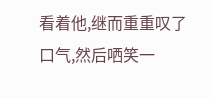看着他,继而重重叹了口气,然后哂笑一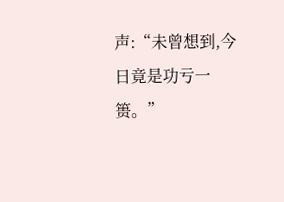声:“未曾想到,今日竟是功亏一篑。”